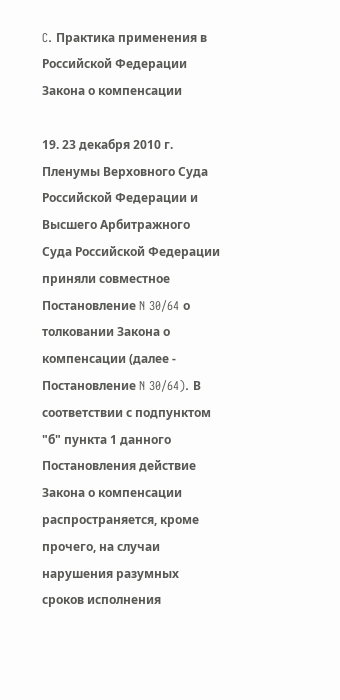C. Практика применения в Российской Федерации Закона о компенсации

19. 23 декабря 2010 г. Пленумы Верховного Суда Российской Федерации и Высшего Арбитражного Суда Российской Федерации приняли совместное Постановление N 30/64 о толковании Закона о компенсации (далее - Постановление N 30/64). В соответствии с подпунктом "б" пункта 1 данного Постановления действие Закона о компенсации распространяется, кроме прочего, на случаи нарушения разумных сроков исполнения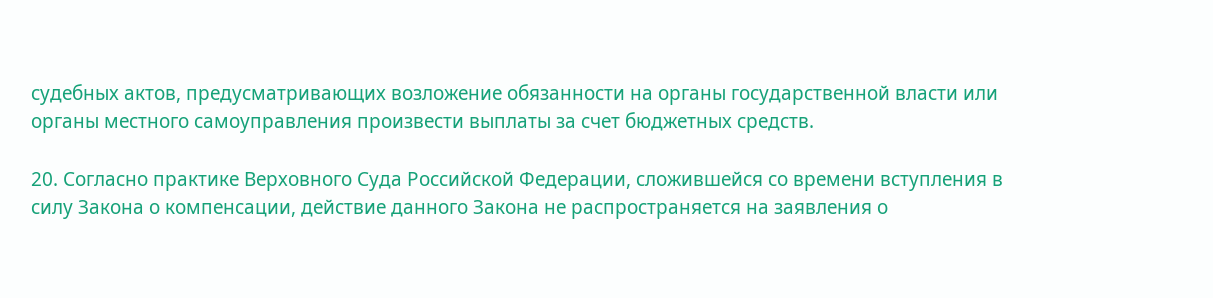судебных актов, предусматривающих возложение обязанности на органы государственной власти или органы местного самоуправления произвести выплаты за счет бюджетных средств.

20. Согласно практике Верховного Суда Российской Федерации, сложившейся со времени вступления в силу Закона о компенсации, действие данного Закона не распространяется на заявления о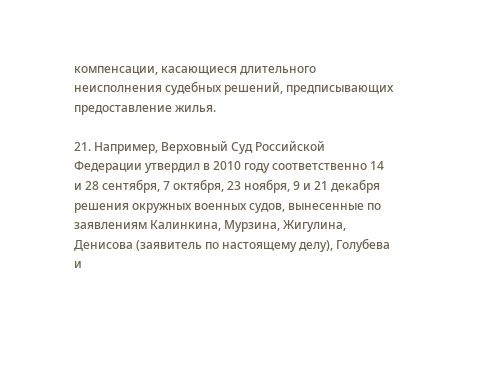компенсации, касающиеся длительного неисполнения судебных решений, предписывающих предоставление жилья.

21. Например, Верховный Суд Российской Федерации утвердил в 2010 году соответственно 14 и 28 сентября, 7 октября, 23 ноября, 9 и 21 декабря решения окружных военных судов, вынесенные по заявлениям Калинкина, Мурзина, Жигулина, Денисова (заявитель по настоящему делу), Голубева и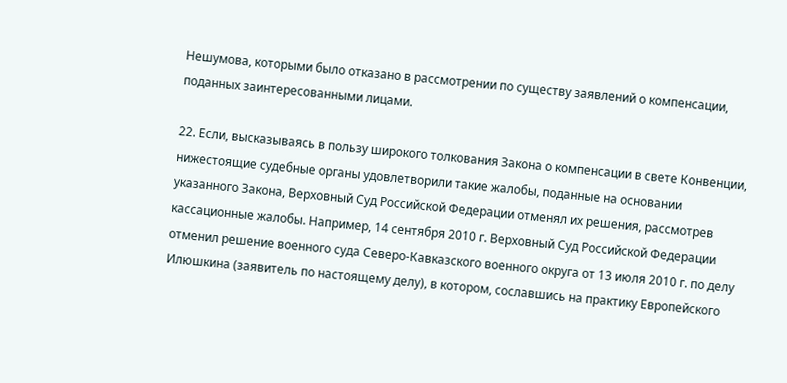Нешумова, которыми было отказано в рассмотрении по существу заявлений о компенсации, поданных заинтересованными лицами.

22. Если, высказываясь в пользу широкого толкования Закона о компенсации в свете Конвенции, нижестоящие судебные органы удовлетворили такие жалобы, поданные на основании указанного Закона, Верховный Суд Российской Федерации отменял их решения, рассмотрев кассационные жалобы. Например, 14 сентября 2010 г. Верховный Суд Российской Федерации отменил решение военного суда Северо-Кавказского военного округа от 13 июля 2010 г. по делу Илюшкина (заявитель по настоящему делу), в котором, сославшись на практику Европейского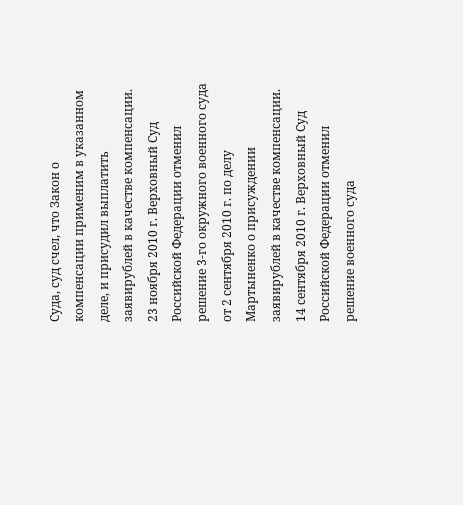Суда, суд счел, что Закон о компенсации применим в указанном деле, и присудил выплатить заявирублей в качестве компенсации. 23 ноября 2010 г. Верховный Суд Российской Федерации отменил решение 3-го окружного военного суда от 2 сентября 2010 г. по делу Мартыненко о присуждении заявирублей в качестве компенсации. 14 сентября 2010 г. Верховный Суд Российской Федерации отменил решение военного суда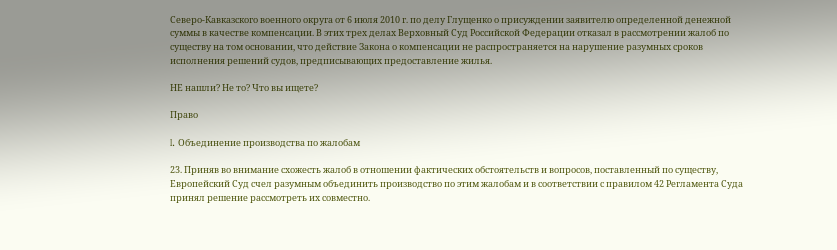Северо-Кавказского военного округа от 6 июля 2010 г. по делу Глущенко о присуждении заявителю определенной денежной суммы в качестве компенсации. В этих трех делах Верховный Суд Российской Федерации отказал в рассмотрении жалоб по существу на том основании, что действие Закона о компенсации не распространяется на нарушение разумных сроков исполнения решений судов, предписывающих предоставление жилья.

НЕ нашли? Не то? Что вы ищете?

Право

I. Объединение производства по жалобам

23. Приняв во внимание схожесть жалоб в отношении фактических обстоятельств и вопросов, поставленный по существу, Европейский Суд счел разумным объединить производство по этим жалобам и в соответствии с правилом 42 Регламента Суда принял решение рассмотреть их совместно.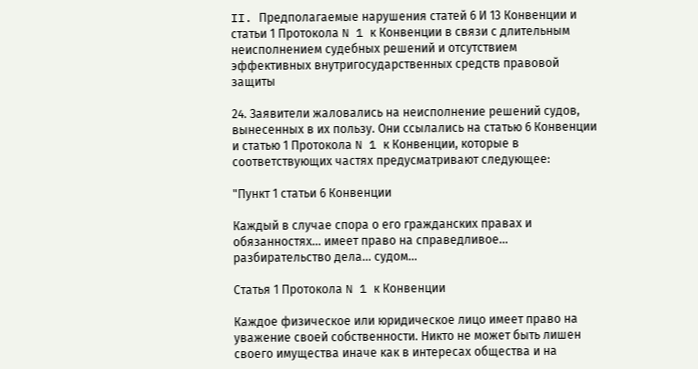II. Предполагаемые нарушения статей 6 И 13 Конвенции и статьи 1 Протокола N 1 к Конвенции в связи с длительным неисполнением судебных решений и отсутствием эффективных внутригосударственных средств правовой защиты

24. Заявители жаловались на неисполнение решений судов, вынесенных в их пользу. Они ссылались на статью 6 Конвенции и статью 1 Протокола N 1 к Конвенции, которые в соответствующих частях предусматривают следующее:

"Пункт 1 статьи 6 Конвенции

Каждый в случае спора о его гражданских правах и обязанностях... имеет право на справедливое... разбирательство дела... судом...

Статья 1 Протокола N 1 к Конвенции

Каждое физическое или юридическое лицо имеет право на уважение своей собственности. Никто не может быть лишен своего имущества иначе как в интересах общества и на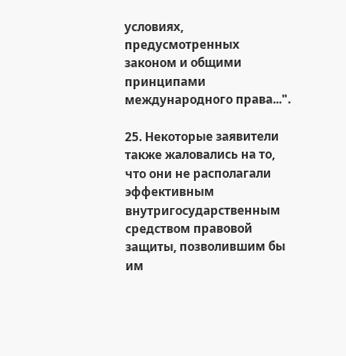условиях, предусмотренных законом и общими принципами международного права...".

25. Некоторые заявители также жаловались на то, что они не располагали эффективным внутригосударственным средством правовой защиты, позволившим бы им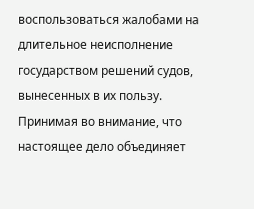воспользоваться жалобами на длительное неисполнение государством решений судов, вынесенных в их пользу. Принимая во внимание, что настоящее дело объединяет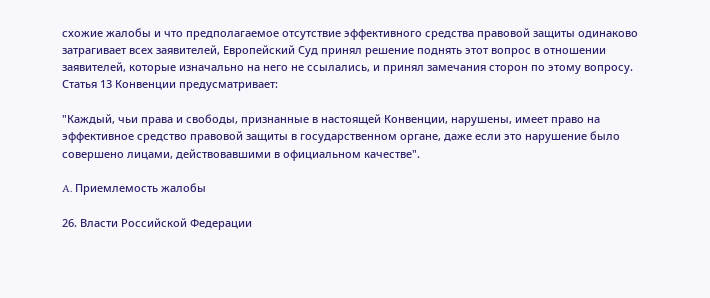схожие жалобы и что предполагаемое отсутствие эффективного средства правовой защиты одинаково затрагивает всех заявителей, Европейский Суд принял решение поднять этот вопрос в отношении заявителей, которые изначально на него не ссылались, и принял замечания сторон по этому вопросу. Статья 13 Конвенции предусматривает:

"Каждый, чьи права и свободы, признанные в настоящей Конвенции, нарушены, имеет право на эффективное средство правовой защиты в государственном органе, даже если это нарушение было совершено лицами, действовавшими в официальном качестве".

A. Приемлемость жалобы

26. Власти Российской Федерации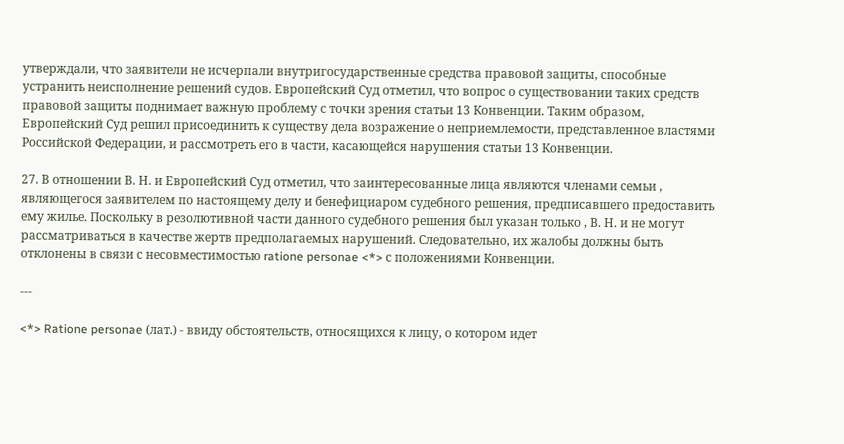утверждали, что заявители не исчерпали внутригосударственные средства правовой защиты, способные устранить неисполнение решений судов. Европейский Суд отметил, что вопрос о существовании таких средств правовой защиты поднимает важную проблему с точки зрения статьи 13 Конвенции. Таким образом, Европейский Суд решил присоединить к существу дела возражение о неприемлемости, представленное властями Российской Федерации, и рассмотреть его в части, касающейся нарушения статьи 13 Конвенции.

27. В отношении В. Н. и Европейский Суд отметил, что заинтересованные лица являются членами семьи , являющегося заявителем по настоящему делу и бенефициаром судебного решения, предписавшего предоставить ему жилье. Поскольку в резолютивной части данного судебного решения был указан только , В. Н. и не могут рассматриваться в качестве жертв предполагаемых нарушений. Следовательно, их жалобы должны быть отклонены в связи с несовместимостью ratione personae <*> с положениями Конвенции.

---

<*> Ratione personae (лат.) - ввиду обстоятельств, относящихся к лицу, о котором идет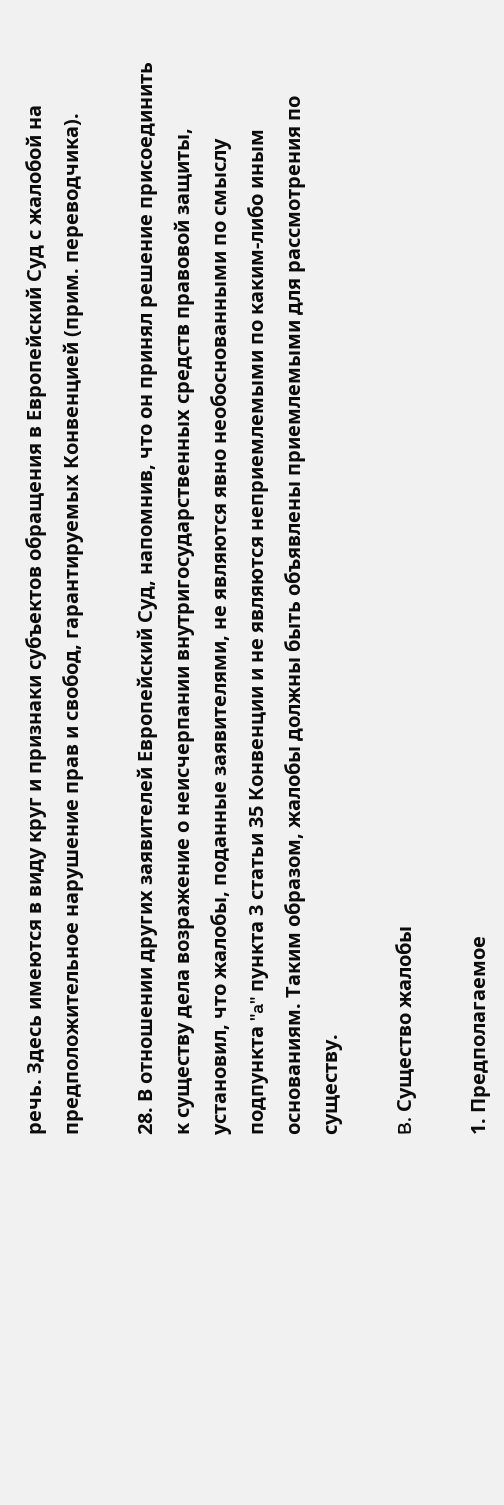речь. Здесь имеются в виду круг и признаки субъектов обращения в Европейский Суд с жалобой на предположительное нарушение прав и свобод, гарантируемых Конвенцией (прим. переводчика).

28. В отношении других заявителей Европейский Суд, напомнив, что он принял решение присоединить к существу дела возражение о неисчерпании внутригосударственных средств правовой защиты, установил, что жалобы, поданные заявителями, не являются явно необоснованными по смыслу подпункта "a" пункта 3 статьи 35 Конвенции и не являются неприемлемыми по каким-либо иным основаниям. Таким образом, жалобы должны быть объявлены приемлемыми для рассмотрения по существу.

B. Существо жалобы

1. Предполагаемое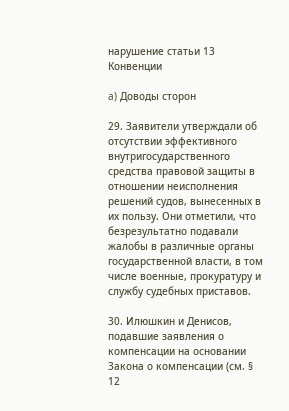нарушение статьи 13 Конвенции

a) Доводы сторон

29. Заявители утверждали об отсутствии эффективного внутригосударственного средства правовой защиты в отношении неисполнения решений судов, вынесенных в их пользу. Они отметили, что безрезультатно подавали жалобы в различные органы государственной власти, в том числе военные, прокуратуру и службу судебных приставов.

30. Илюшкин и Денисов, подавшие заявления о компенсации на основании Закона о компенсации (см. § 12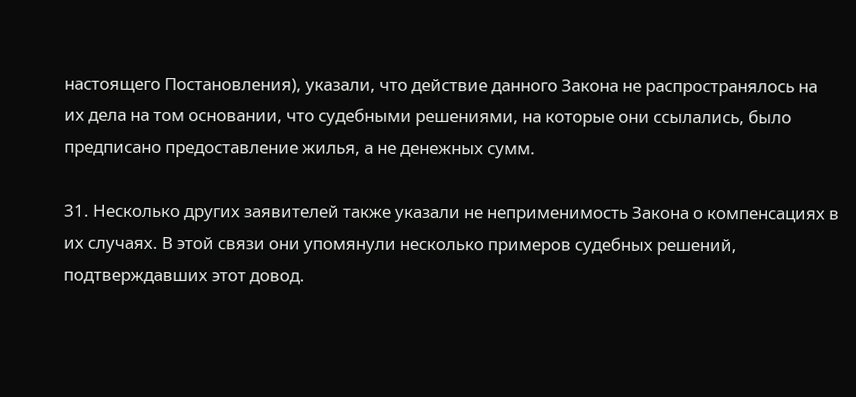настоящего Постановления), указали, что действие данного Закона не распространялось на их дела на том основании, что судебными решениями, на которые они ссылались, было предписано предоставление жилья, а не денежных сумм.

31. Несколько других заявителей также указали не неприменимость Закона о компенсациях в их случаях. В этой связи они упомянули несколько примеров судебных решений, подтверждавших этот довод.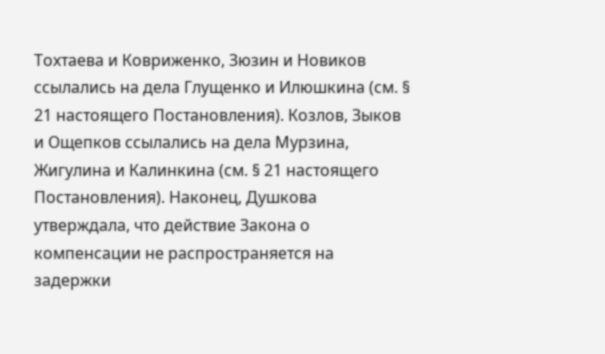Тохтаева и Ковриженко, Зюзин и Новиков ссылались на дела Глущенко и Илюшкина (см. § 21 настоящего Постановления). Козлов, Зыков и Ощепков ссылались на дела Мурзина, Жигулина и Калинкина (см. § 21 настоящего Постановления). Наконец, Душкова утверждала, что действие Закона о компенсации не распространяется на задержки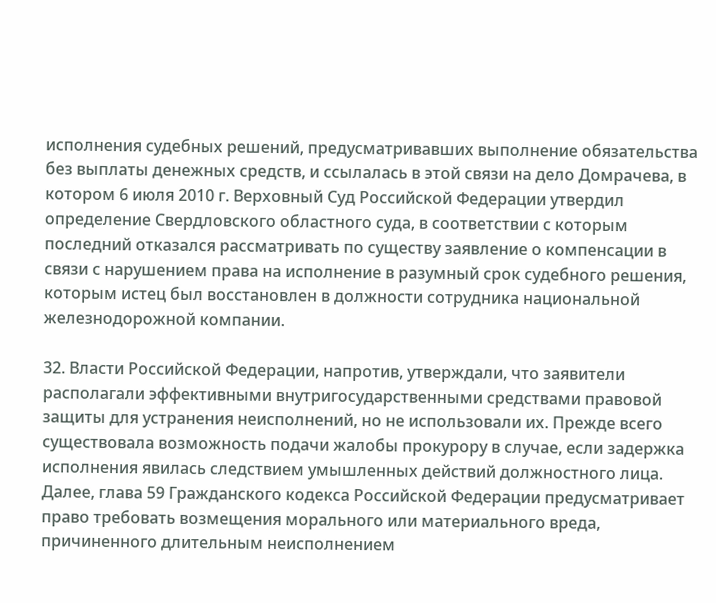исполнения судебных решений, предусматривавших выполнение обязательства без выплаты денежных средств, и ссылалась в этой связи на дело Домрачева, в котором 6 июля 2010 г. Верховный Суд Российской Федерации утвердил определение Свердловского областного суда, в соответствии с которым последний отказался рассматривать по существу заявление о компенсации в связи с нарушением права на исполнение в разумный срок судебного решения, которым истец был восстановлен в должности сотрудника национальной железнодорожной компании.

32. Власти Российской Федерации, напротив, утверждали, что заявители располагали эффективными внутригосударственными средствами правовой защиты для устранения неисполнений, но не использовали их. Прежде всего существовала возможность подачи жалобы прокурору в случае, если задержка исполнения явилась следствием умышленных действий должностного лица. Далее, глава 59 Гражданского кодекса Российской Федерации предусматривает право требовать возмещения морального или материального вреда, причиненного длительным неисполнением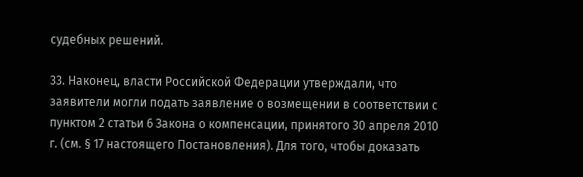судебных решений.

33. Наконец, власти Российской Федерации утверждали, что заявители могли подать заявление о возмещении в соответствии с пунктом 2 статьи 6 Закона о компенсации, принятого 30 апреля 2010 г. (см. § 17 настоящего Постановления). Для того, чтобы доказать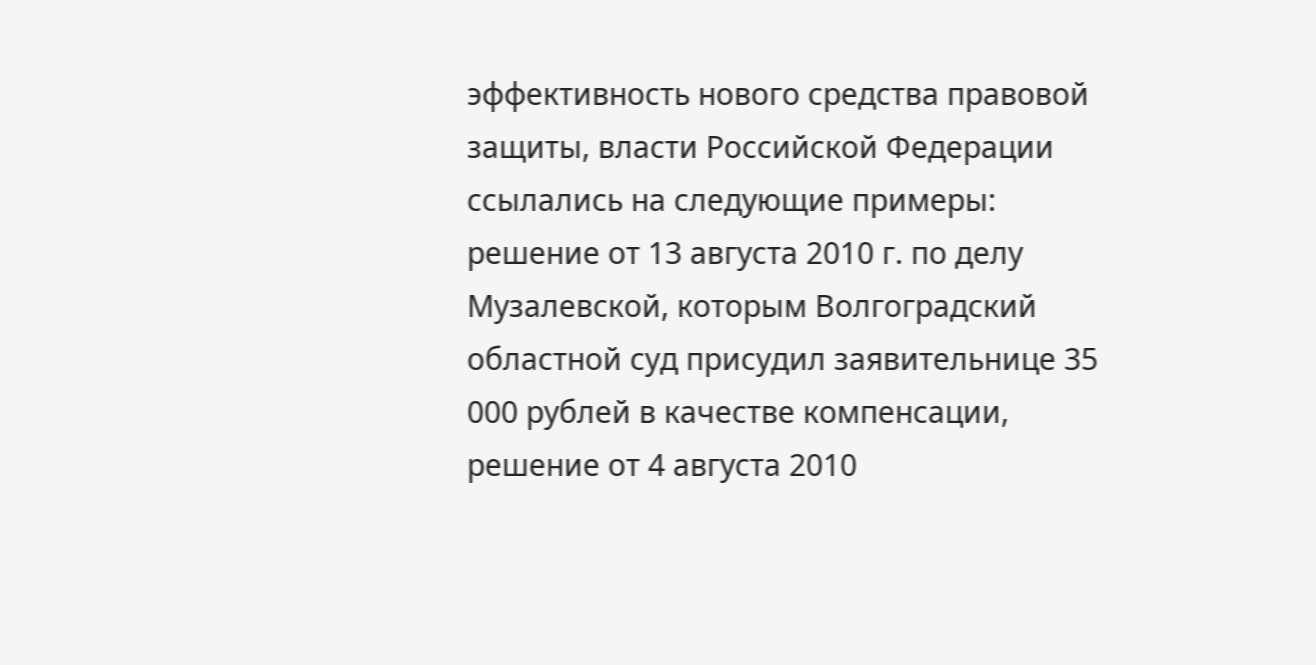эффективность нового средства правовой защиты, власти Российской Федерации ссылались на следующие примеры: решение от 13 августа 2010 г. по делу Музалевской, которым Волгоградский областной суд присудил заявительнице 35 000 рублей в качестве компенсации, решение от 4 августа 2010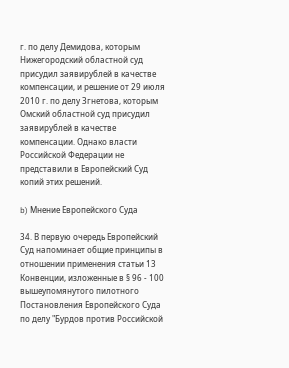г. по делу Демидова, которым Нижегородский областной суд присудил заявирублей в качестве компенсации, и решение от 29 июля 2010 г. по делу Згнетова, которым Омский областной суд присудил заявирублей в качестве компенсации. Однако власти Российской Федерации не представили в Европейский Суд копий этих решений.

b) Мнение Европейского Суда

34. В первую очередь Европейский Суд напоминает общие принципы в отношении применения статьи 13 Конвенции, изложенные в § 96 - 100 вышеупомянутого пилотного Постановления Европейского Суда по делу "Бурдов против Российской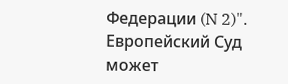Федерации (N 2)". Европейский Суд может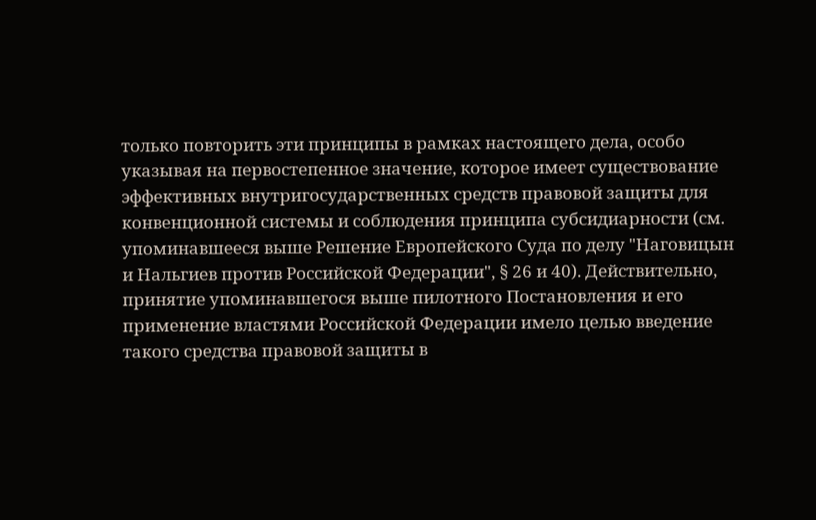только повторить эти принципы в рамках настоящего дела, особо указывая на первостепенное значение, которое имеет существование эффективных внутригосударственных средств правовой защиты для конвенционной системы и соблюдения принципа субсидиарности (см. упоминавшееся выше Решение Европейского Суда по делу "Наговицын и Нальгиев против Российской Федерации", § 26 и 40). Действительно, принятие упоминавшегося выше пилотного Постановления и его применение властями Российской Федерации имело целью введение такого средства правовой защиты в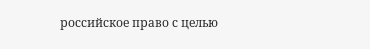российское право с целью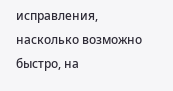исправления, насколько возможно быстро, на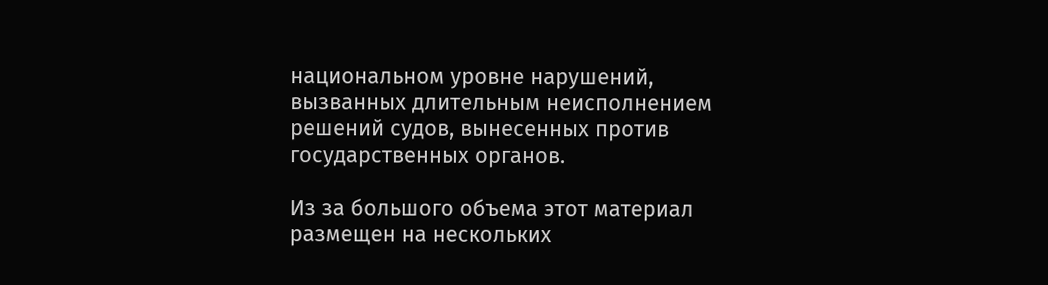национальном уровне нарушений, вызванных длительным неисполнением решений судов, вынесенных против государственных органов.

Из за большого объема этот материал размещен на нескольких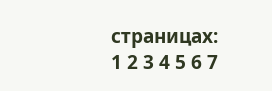страницах:
1 2 3 4 5 6 7